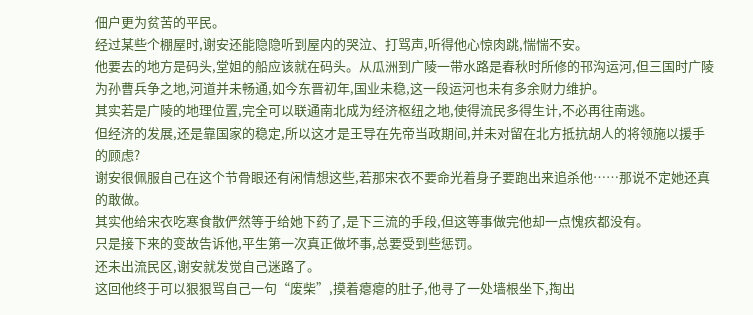佃户更为贫苦的平民。
经过某些个棚屋时,谢安还能隐隐听到屋内的哭泣、打骂声,听得他心惊肉跳,惴惴不安。
他要去的地方是码头,堂姐的船应该就在码头。从瓜洲到广陵一带水路是春秋时所修的邗沟运河,但三国时广陵为孙曹兵争之地,河道并未畅通,如今东晋初年,国业未稳,这一段运河也未有多余财力维护。
其实若是广陵的地理位置,完全可以联通南北成为经济枢纽之地,使得流民多得生计,不必再往南逃。
但经济的发展,还是靠国家的稳定,所以这才是王导在先帝当政期间,并未对留在北方抵抗胡人的将领施以援手的顾虑?
谢安很佩服自己在这个节骨眼还有闲情想这些,若那宋衣不要命光着身子要跑出来追杀他……那说不定她还真的敢做。
其实他给宋衣吃寒食散俨然等于给她下药了,是下三流的手段,但这等事做完他却一点愧疚都没有。
只是接下来的变故告诉他,平生第一次真正做坏事,总要受到些惩罚。
还未出流民区,谢安就发觉自己迷路了。
这回他终于可以狠狠骂自己一句“废柴”,摸着瘪瘪的肚子,他寻了一处墙根坐下,掏出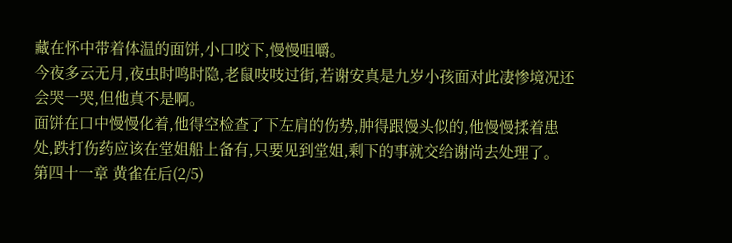藏在怀中带着体温的面饼,小口咬下,慢慢咀嚼。
今夜多云无月,夜虫时鸣时隐,老鼠吱吱过街,若谢安真是九岁小孩面对此凄惨境况还会哭一哭,但他真不是啊。
面饼在口中慢慢化着,他得空检查了下左肩的伤势,肿得跟馒头似的,他慢慢揉着患处,跌打伤药应该在堂姐船上备有,只要见到堂姐,剩下的事就交给谢尚去处理了。
第四十一章 黄雀在后(2/5)